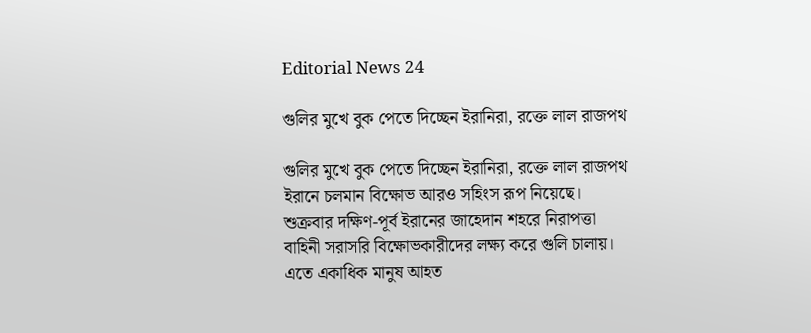Editorial News 24

গুলির মুখে বুক পেতে দিচ্ছেন ইরানিরা, রক্তে লাল রাজপথ

গুলির মুখে বুক পেতে দিচ্ছেন ইরানিরা, রক্তে লাল রাজপথ ইরানে চলমান বিক্ষোভ আরও সহিংস রূপ নিয়েছে। শুক্রবার দক্ষিণ-পূর্ব ইরানের জাহেদান শহরে নিরাপত্তা বাহিনী সরাসরি বিক্ষোভকারীদের লক্ষ্য করে গুলি চালায়। এতে একাধিক মানুষ আহত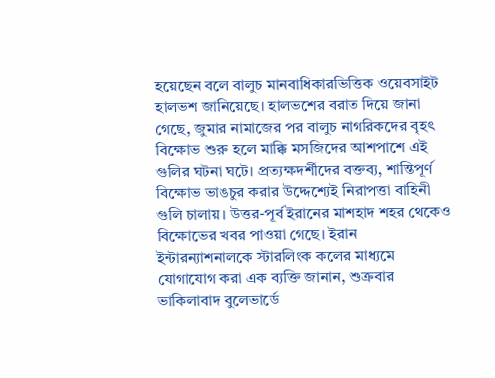হয়েছেন বলে বালুচ মানবাধিকারভিত্তিক ওয়েবসাইট হালভশ জানিয়েছে। হালভশের বরাত দিয়ে জানা গেছে, জুমার নামাজের পর বালুচ নাগরিকদের বৃহৎ বিক্ষোভ শুরু হলে মাক্কি মসজিদের আশপাশে এই গুলির ঘটনা ঘটে। প্রত্যক্ষদর্শীদের বক্তব্য, শান্তিপূর্ণ বিক্ষোভ ভাঙচুর করার উদ্দেশ্যেই নিরাপত্তা বাহিনী গুলি চালায়। উত্তর-পূর্ব ইরানের মাশহাদ শহর থেকেও বিক্ষোভের খবর পাওয়া গেছে। ইরান ইন্টারন্যাশনালকে স্টারলিংক কলের মাধ্যমে যোগাযোগ করা এক ব্যক্তি জানান, শুক্রবার ভাকিলাবাদ বুলেভার্ডে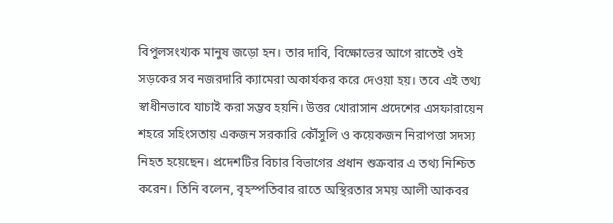বিপুলসংখ্যক মানুষ জড়ো হন। তার দাবি, বিক্ষোভের আগে রাতেই ওই সড়কের সব নজরদারি ক্যামেরা অকার্যকর করে দেওয়া হয়। তবে এই তথ্য স্বাধীনভাবে যাচাই করা সম্ভব হয়নি। উত্তর খোরাসান প্রদেশের এসফারায়েন শহরে সহিংসতায় একজন সরকারি কৌঁসুলি ও কয়েকজন নিরাপত্তা সদস্য নিহত হয়েছেন। প্রদেশটির বিচার বিভাগের প্রধান শুক্রবার এ তথ্য নিশ্চিত করেন। তিনি বলেন, বৃহস্পতিবার রাতে অস্থিরতার সময় আলী আকবর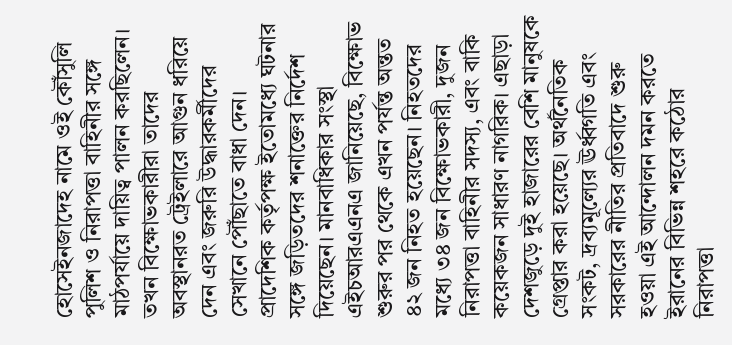হোসেইনজাদেহ নামে ওই কৌঁসুলি পুলিশ ও নিরাপত্তা বাহিনীর সঙ্গে মাঠপর্যায়ে দায়িত্ব পালন করছিলেন। তখন বিক্ষোভকারীরা তাদের অবস্থানরত ট্রেইলারে আগুন ধরিয়ে দেন এবং জরুরি উদ্ধারকর্মীদের সেখানে পৌঁছাতে বাধা দেন। প্রাদেশিক কর্তৃপক্ষ ইতোমধ্যে ঘটনার সঙ্গে জড়িতদের শনাক্তের নির্দেশ দিয়েছেন। মানবাধিকার সংস্থা এইচআরএএনএ জানিয়েছে, বিক্ষোভ শুরুর পর থেকে এখন পর্যন্ত অন্তত ৪২ জন নিহত হয়েছেন। নিহতদের মধ্যে ৩৪ জন বিক্ষোভকারী, দুজন নিরাপত্তা বাহিনীর সদস্য, এবং বাকি কয়েকজন সাধারণ নাগরিক। এছাড়া দেশজুড়ে দুই হাজারের বেশি মানুষকে গ্রেপ্তার করা হয়েছে। অর্থনৈতিক সংকট, দ্রব্যমূল্যের ঊর্ধ্বগতি এবং সরকারের নীতির প্রতিবাদে শুরু হওয়া এই আন্দোলন দমন করতে ইরানের বিভিন্ন শহরে কঠোর নিরাপত্তা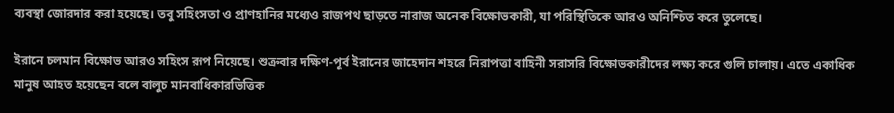ব্যবস্থা জোরদার করা হয়েছে। তবু সহিংসতা ও প্রাণহানির মধ্যেও রাজপথ ছাড়তে নারাজ অনেক বিক্ষোভকারী, যা পরিস্থিতিকে আরও অনিশ্চিত করে তুলেছে।

ইরানে চলমান বিক্ষোভ আরও সহিংস রূপ নিয়েছে। শুক্রবার দক্ষিণ-পূর্ব ইরানের জাহেদান শহরে নিরাপত্তা বাহিনী সরাসরি বিক্ষোভকারীদের লক্ষ্য করে গুলি চালায়। এতে একাধিক মানুষ আহত হয়েছেন বলে বালুচ মানবাধিকারভিত্তিক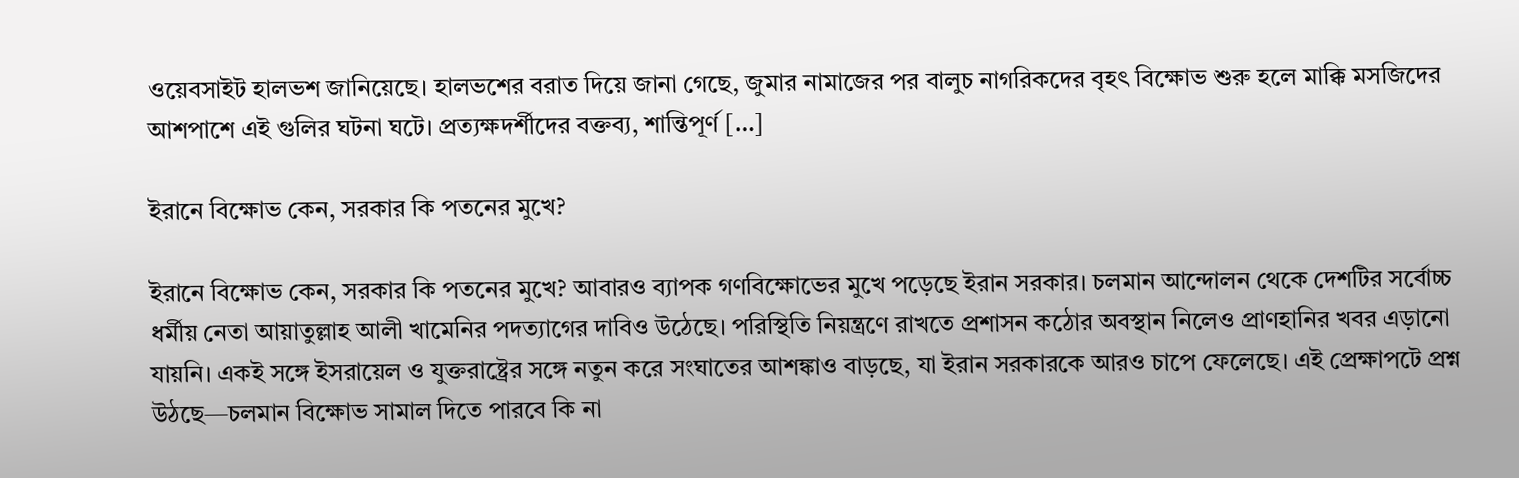ওয়েবসাইট হালভশ জানিয়েছে। হালভশের বরাত দিয়ে জানা গেছে, জুমার নামাজের পর বালুচ নাগরিকদের বৃহৎ বিক্ষোভ শুরু হলে মাক্কি মসজিদের আশপাশে এই গুলির ঘটনা ঘটে। প্রত্যক্ষদর্শীদের বক্তব্য, শান্তিপূর্ণ […]

ইরানে বিক্ষোভ কেন, সরকার কি পতনের মুখে?

ইরানে বিক্ষোভ কেন, সরকার কি পতনের মুখে? আবারও ব্যাপক গণবিক্ষোভের মুখে পড়েছে ইরান সরকার। চলমান আন্দোলন থেকে দেশটির সর্বোচ্চ ধর্মীয় নেতা আয়াতুল্লাহ আলী খামেনির পদত্যাগের দাবিও উঠেছে। পরিস্থিতি নিয়ন্ত্রণে রাখতে প্রশাসন কঠোর অবস্থান নিলেও প্রাণহানির খবর এড়ানো যায়নি। একই সঙ্গে ইসরায়েল ও যুক্তরাষ্ট্রের সঙ্গে নতুন করে সংঘাতের আশঙ্কাও বাড়ছে, যা ইরান সরকারকে আরও চাপে ফেলেছে। এই প্রেক্ষাপটে প্রশ্ন উঠছে—চলমান বিক্ষোভ সামাল দিতে পারবে কি না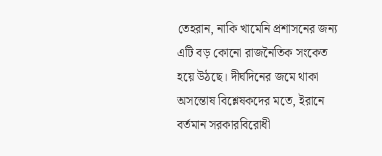তেহরান, নাকি খামেনি প্রশাসনের জন্য এটি বড় কোনো রাজনৈতিক সংকেত হয়ে উঠছে। দীর্ঘদিনের জমে থাকা অসন্তোষ বিশ্লেষকদের মতে, ইরানে বর্তমান সরকারবিরোধী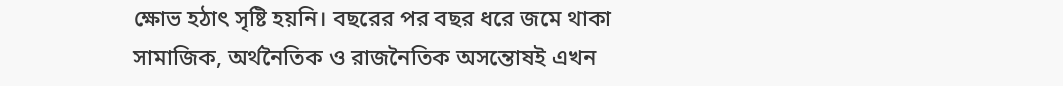ক্ষোভ হঠাৎ সৃষ্টি হয়নি। বছরের পর বছর ধরে জমে থাকা সামাজিক, অর্থনৈতিক ও রাজনৈতিক অসন্তোষই এখন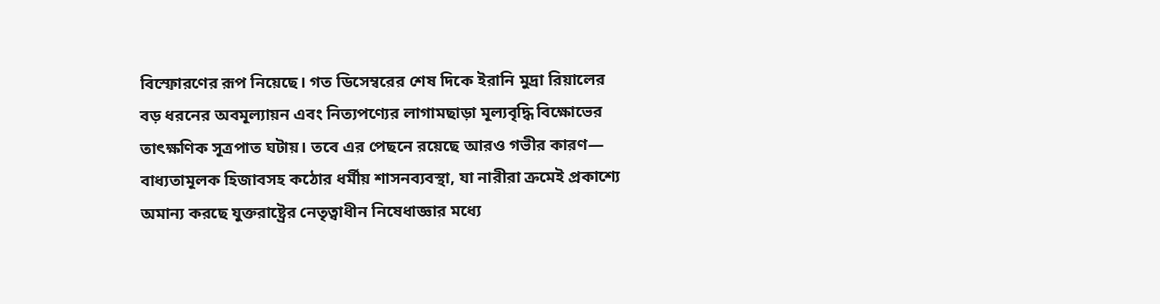বিস্ফোরণের রূপ নিয়েছে। গত ডিসেম্বরের শেষ দিকে ইরানি মুদ্রা রিয়ালের বড় ধরনের অবমূল্যায়ন এবং নিত্যপণ্যের লাগামছাড়া মূল্যবৃদ্ধি বিক্ষোভের তাৎক্ষণিক সূত্রপাত ঘটায়। তবে এর পেছনে রয়েছে আরও গভীর কারণ— বাধ্যতামূলক হিজাবসহ কঠোর ধর্মীয় শাসনব্যবস্থা, যা নারীরা ক্রমেই প্রকাশ্যে অমান্য করছে যুক্তরাষ্ট্রের নেতৃত্বাধীন নিষেধাজ্ঞার মধ্যে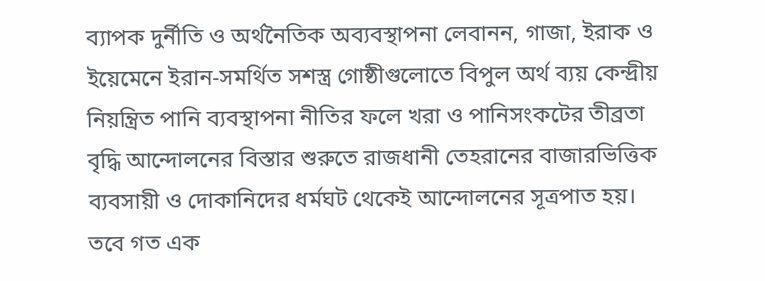ব্যাপক দুর্নীতি ও অর্থনৈতিক অব্যবস্থাপনা লেবানন, গাজা, ইরাক ও ইয়েমেনে ইরান-সমর্থিত সশস্ত্র গোষ্ঠীগুলোতে বিপুল অর্থ ব্যয় কেন্দ্রীয় নিয়ন্ত্রিত পানি ব্যবস্থাপনা নীতির ফলে খরা ও পানিসংকটের তীব্রতা বৃদ্ধি আন্দোলনের বিস্তার শুরুতে রাজধানী তেহরানের বাজারভিত্তিক ব্যবসায়ী ও দোকানিদের ধর্মঘট থেকেই আন্দোলনের সূত্রপাত হয়। তবে গত এক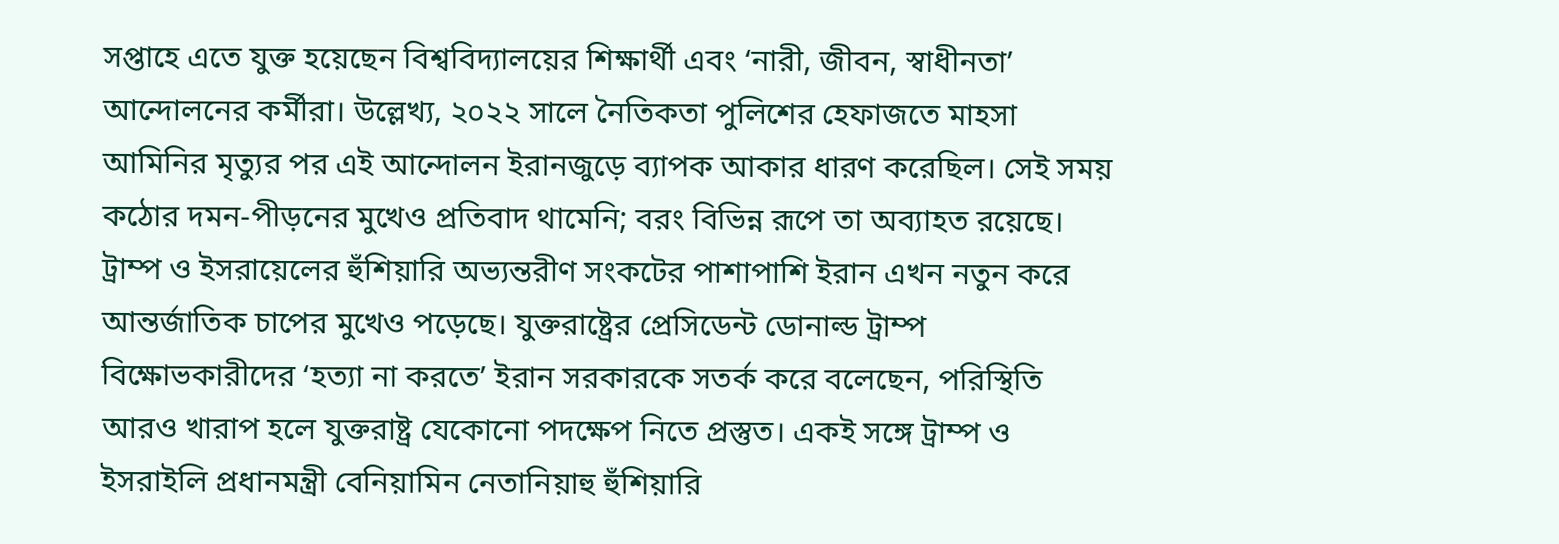সপ্তাহে এতে যুক্ত হয়েছেন বিশ্ববিদ্যালয়ের শিক্ষার্থী এবং ‘নারী, জীবন, স্বাধীনতা’ আন্দোলনের কর্মীরা। উল্লেখ্য, ২০২২ সালে নৈতিকতা পুলিশের হেফাজতে মাহসা আমিনির মৃত্যুর পর এই আন্দোলন ইরানজুড়ে ব্যাপক আকার ধারণ করেছিল। সেই সময় কঠোর দমন-পীড়নের মুখেও প্রতিবাদ থামেনি; বরং বিভিন্ন রূপে তা অব্যাহত রয়েছে। ট্রাম্প ও ইসরায়েলের হুঁশিয়ারি অভ্যন্তরীণ সংকটের পাশাপাশি ইরান এখন নতুন করে আন্তর্জাতিক চাপের মুখেও পড়েছে। যুক্তরাষ্ট্রের প্রেসিডেন্ট ডোনাল্ড ট্রাম্প বিক্ষোভকারীদের ‘হত্যা না করতে’ ইরান সরকারকে সতর্ক করে বলেছেন, পরিস্থিতি আরও খারাপ হলে যুক্তরাষ্ট্র যেকোনো পদক্ষেপ নিতে প্রস্তুত। একই সঙ্গে ট্রাম্প ও ইসরাইলি প্রধানমন্ত্রী বেনিয়ামিন নেতানিয়াহু হুঁশিয়ারি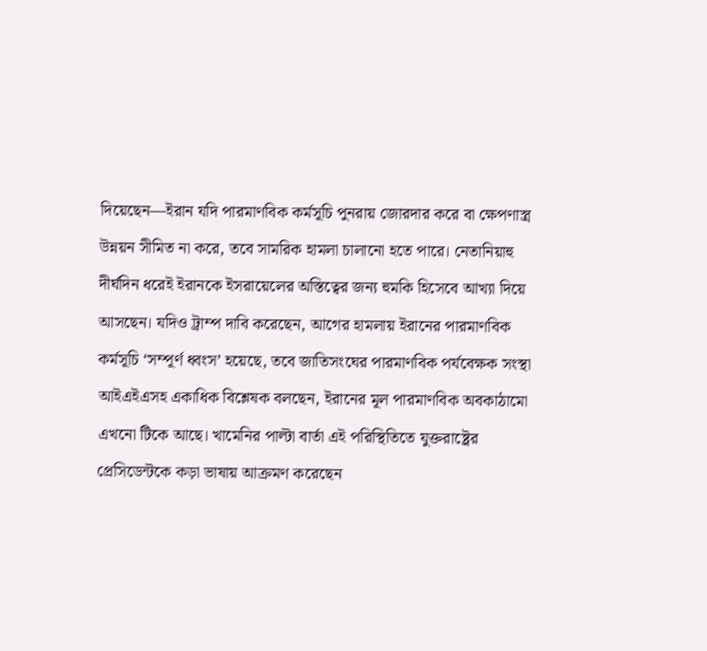দিয়েছেন—ইরান যদি পারমাণবিক কর্মসূচি পুনরায় জোরদার করে বা ক্ষেপণাস্ত্র উন্নয়ন সীমিত না করে, তবে সামরিক হামলা চালানো হতে পারে। নেতানিয়াহু দীর্ঘদিন ধরেই ইরানকে ইসরায়েলের অস্তিত্বের জন্য হুমকি হিসেবে আখ্যা দিয়ে আসছেন। যদিও ট্রাম্প দাবি করেছেন, আগের হামলায় ইরানের পারমাণবিক কর্মসূচি ‘সম্পূর্ণ ধ্বংস’ হয়েছে, তবে জাতিসংঘের পারমাণবিক পর্যবেক্ষক সংস্থা আইএইএসহ একাধিক বিশ্লেষক বলছেন, ইরানের মূল পারমাণবিক অবকাঠামো এখনো টিকে আছে। খামেনির পাল্টা বার্তা এই পরিস্থিতিতে যুক্তরাষ্ট্রের প্রেসিডেন্টকে কড়া ভাষায় আক্রমণ করেছেন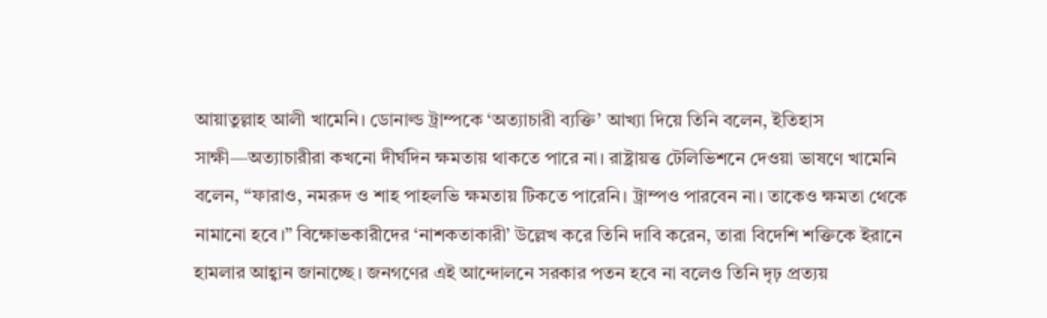আয়াতুল্লাহ আলী খামেনি। ডোনাল্ড ট্রাম্পকে ‘অত্যাচারী ব্যক্তি’ আখ্যা দিয়ে তিনি বলেন, ইতিহাস সাক্ষী—অত্যাচারীরা কখনো দীর্ঘদিন ক্ষমতায় থাকতে পারে না। রাষ্ট্রায়ত্ত টেলিভিশনে দেওয়া ভাষণে খামেনি বলেন, “ফারাও, নমরুদ ও শাহ পাহলভি ক্ষমতায় টিকতে পারেনি। ট্রাম্পও পারবেন না। তাকেও ক্ষমতা থেকে নামানো হবে।” বিক্ষোভকারীদের ‘নাশকতাকারী’ উল্লেখ করে তিনি দাবি করেন, তারা বিদেশি শক্তিকে ইরানে হামলার আহ্বান জানাচ্ছে। জনগণের এই আন্দোলনে সরকার পতন হবে না বলেও তিনি দৃঢ় প্রত্যয়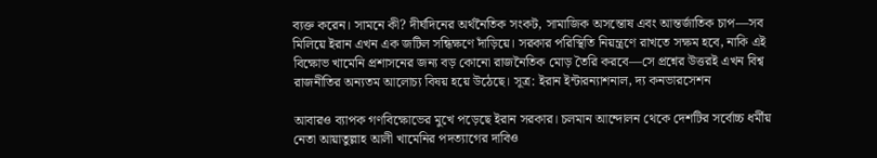ব্যক্ত করেন। সামনে কী? দীর্ঘদিনের অর্থনৈতিক সংকট, সামাজিক অসন্তোষ এবং আন্তর্জাতিক চাপ—সব মিলিয়ে ইরান এখন এক জটিল সন্ধিক্ষণে দাঁড়িয়ে। সরকার পরিস্থিতি নিয়ন্ত্রণে রাখতে সক্ষম হবে, নাকি এই বিক্ষোভ খামেনি প্রশাসনের জন্য বড় কোনো রাজনৈতিক মোড় তৈরি করবে—সে প্রশ্নের উত্তরই এখন বিশ্ব রাজনীতির অন্যতম আলোচ্য বিষয় হয়ে উঠেছে। সূত্র: ইরান ইন্টারন্যাশনাল, দ্য কনভারসেশন

আবারও ব্যাপক গণবিক্ষোভের মুখে পড়েছে ইরান সরকার। চলমান আন্দোলন থেকে দেশটির সর্বোচ্চ ধর্মীয় নেতা আয়াতুল্লাহ আলী খামেনির পদত্যাগের দাবিও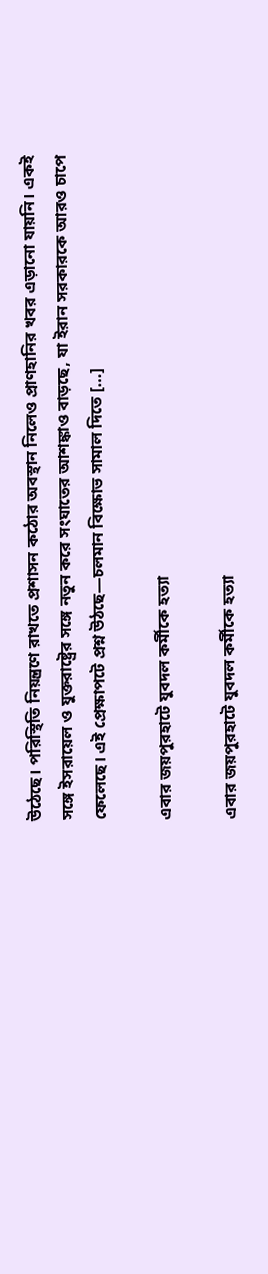উঠেছে। পরিস্থিতি নিয়ন্ত্রণে রাখতে প্রশাসন কঠোর অবস্থান নিলেও প্রাণহানির খবর এড়ানো যায়নি। একই সঙ্গে ইসরায়েল ও যুক্তরাষ্ট্রের সঙ্গে নতুন করে সংঘাতের আশঙ্কাও বাড়ছে, যা ইরান সরকারকে আরও চাপে ফেলেছে। এই প্রেক্ষাপটে প্রশ্ন উঠছে—চলমান বিক্ষোভ সামাল দিতে […]

এবার জয়পুরহাটে যুবদল কর্মীকে হত্যা

এবার জয়পুরহাটে যুবদল কর্মীকে হত্যা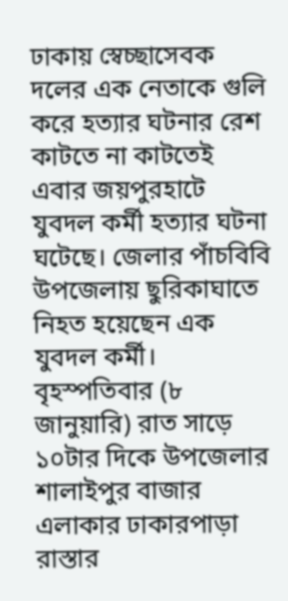ঢাকায় স্বেচ্ছাসেবক দলের এক নেতাকে গুলি করে হত্যার ঘটনার রেশ কাটতে না কাটতেই এবার জয়পুরহাটে যুবদল কর্মী হত্যার ঘটনা ঘটেছে। জেলার পাঁচবিবি উপজেলায় ছুরিকাঘাতে নিহত হয়েছেন এক যুবদল কর্মী। বৃহস্পতিবার (৮ জানুয়ারি) রাত সাড়ে ১০টার দিকে উপজেলার শালাইপুর বাজার এলাকার ঢাকারপাড়া রাস্তার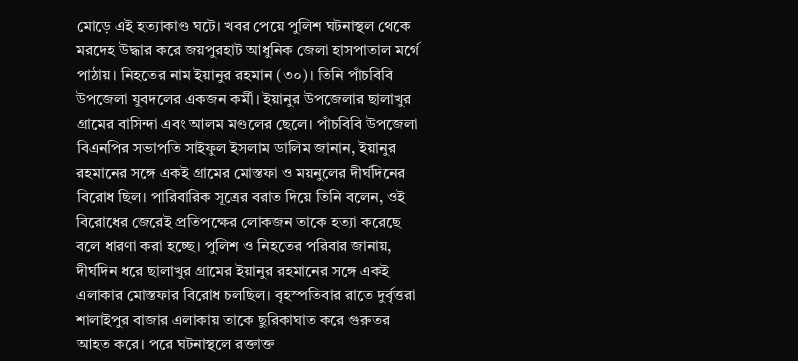মোড়ে এই হত্যাকাণ্ড ঘটে। খবর পেয়ে পুলিশ ঘটনাস্থল থেকে মরদেহ উদ্ধার করে জয়পুরহাট আধুনিক জেলা হাসপাতাল মর্গে পাঠায়। নিহতের নাম ইয়ানুর রহমান (৩০)। তিনি পাঁচবিবি উপজেলা যুবদলের একজন কর্মী। ইয়ানুর উপজেলার ছালাখুর গ্রামের বাসিন্দা এবং আলম মণ্ডলের ছেলে। পাঁচবিবি উপজেলা বিএনপির সভাপতি সাইফুল ইসলাম ডালিম জানান, ইয়ানুর রহমানের সঙ্গে একই গ্রামের মোস্তফা ও ময়নুলের দীর্ঘদিনের বিরোধ ছিল। পারিবারিক সূত্রের বরাত দিয়ে তিনি বলেন, ওই বিরোধের জেরেই প্রতিপক্ষের লোকজন তাকে হত্যা করেছে বলে ধারণা করা হচ্ছে। পুলিশ ও নিহতের পরিবার জানায়, দীর্ঘদিন ধরে ছালাখুর গ্রামের ইয়ানুর রহমানের সঙ্গে একই এলাকার মোস্তফার বিরোধ চলছিল। বৃহস্পতিবার রাতে দুর্বৃত্তরা শালাইপুর বাজার এলাকায় তাকে ছুরিকাঘাত করে গুরুতর আহত করে। পরে ঘটনাস্থলে রক্তাক্ত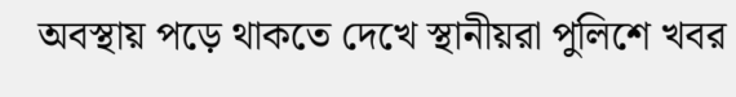অবস্থায় পড়ে থাকতে দেখে স্থানীয়রা পুলিশে খবর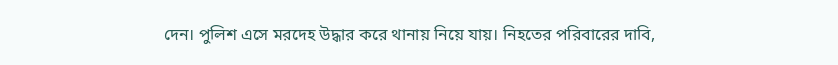দেন। পুলিশ এসে মরদেহ উদ্ধার করে থানায় নিয়ে যায়। নিহতের পরিবারের দাবি,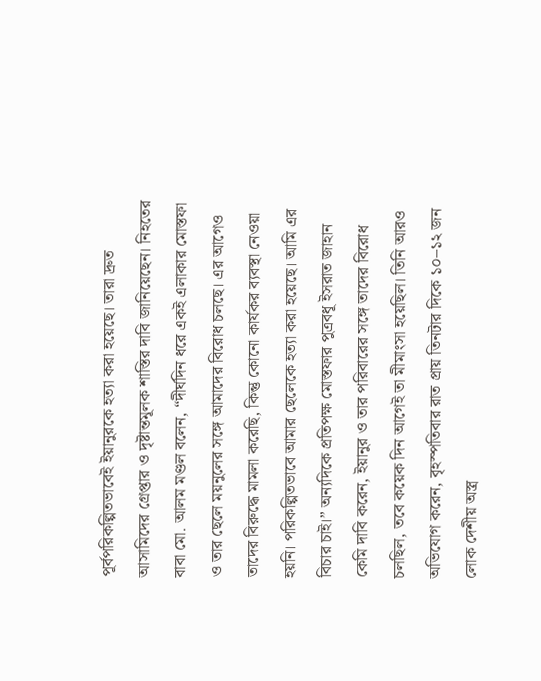পূর্বপরিকল্পিতভাবেই ইয়ানুরকে হত্যা করা হয়েছে। তারা দ্রুত আসামিদের গ্রেপ্তার ও দৃষ্টান্তমূলক শাস্তির দাবি জানিয়েছেন। নিহতের বাবা মো. আলম মণ্ডল বলেন, “দীর্ঘদিন ধরে একই এলাকার মোস্তফা ও তার ছেলে ময়নুলের সঙ্গে আমাদের বিরোধ চলছে। এর আগেও তাদের বিরুদ্ধে মামলা করেছি, কিন্তু কোনো কার্যকর ব্যবস্থা নেওয়া হয়নি। পরিকল্পিতভাবে আমার ছেলেকে হত্যা করা হয়েছে। আমি এর বিচার চাই।” অন্যদিকে প্রতিপক্ষ মোস্তফার পুত্রবধূ ইসরাত জাহান কেমি দাবি করেন, ইয়ানুর ও তার পরিবারের সঙ্গে তাদের বিরোধ চলছিল, তবে কয়েক দিন আগেই তা মীমাংসা হয়েছিল। তিনি আরও অভিযোগ করেন, বৃহস্পতিবার রাত প্রায় তিনটার দিকে ১০–১২ জন লোক দেশীয় অস্ত্র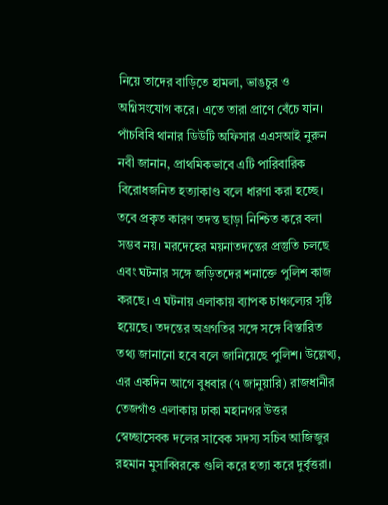নিয়ে তাদের বাড়িতে হামলা, ভাঙচুর ও অগ্নিসংযোগ করে। এতে তারা প্রাণে বেঁচে যান। পাঁচবিবি থানার ডিউটি অফিসার এএসআই নুরুন নবী জানান, প্রাথমিকভাবে এটি পারিবারিক বিরোধজনিত হত্যাকাণ্ড বলে ধারণা করা হচ্ছে। তবে প্রকৃত কারণ তদন্ত ছাড়া নিশ্চিত করে বলা সম্ভব নয়। মরদেহের ময়নাতদন্তের প্রস্তুতি চলছে এবং ঘটনার সঙ্গে জড়িতদের শনাক্তে পুলিশ কাজ করছে। এ ঘটনায় এলাকায় ব্যাপক চাঞ্চল্যের সৃষ্টি হয়েছে। তদন্তের অগ্রগতির সঙ্গে সঙ্গে বিস্তারিত তথ্য জানানো হবে বলে জানিয়েছে পুলিশ। উল্লেখ্য, এর একদিন আগে বুধবার (৭ জানুয়ারি) রাজধানীর তেজগাঁও এলাকায় ঢাকা মহানগর উত্তর স্বেচ্ছাসেবক দলের সাবেক সদস্য সচিব আজিজুর রহমান মুসাব্বিরকে গুলি করে হত্যা করে দুর্বৃত্তরা।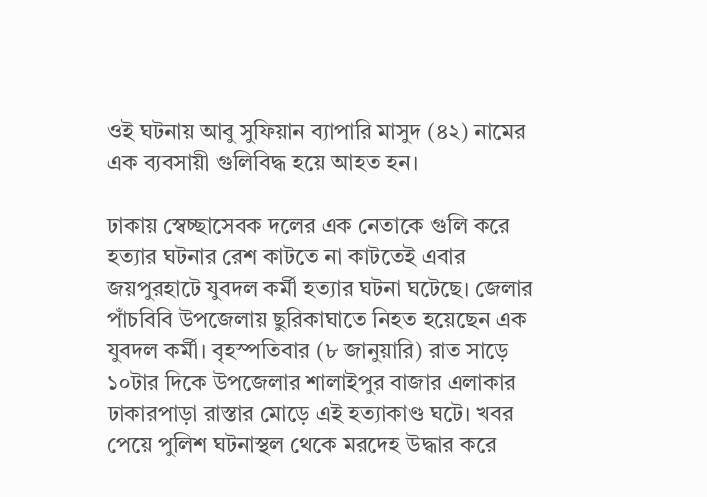ওই ঘটনায় আবু সুফিয়ান ব্যাপারি মাসুদ (৪২) নামের এক ব্যবসায়ী গুলিবিদ্ধ হয়ে আহত হন।

ঢাকায় স্বেচ্ছাসেবক দলের এক নেতাকে গুলি করে হত্যার ঘটনার রেশ কাটতে না কাটতেই এবার জয়পুরহাটে যুবদল কর্মী হত্যার ঘটনা ঘটেছে। জেলার পাঁচবিবি উপজেলায় ছুরিকাঘাতে নিহত হয়েছেন এক যুবদল কর্মী। বৃহস্পতিবার (৮ জানুয়ারি) রাত সাড়ে ১০টার দিকে উপজেলার শালাইপুর বাজার এলাকার ঢাকারপাড়া রাস্তার মোড়ে এই হত্যাকাণ্ড ঘটে। খবর পেয়ে পুলিশ ঘটনাস্থল থেকে মরদেহ উদ্ধার করে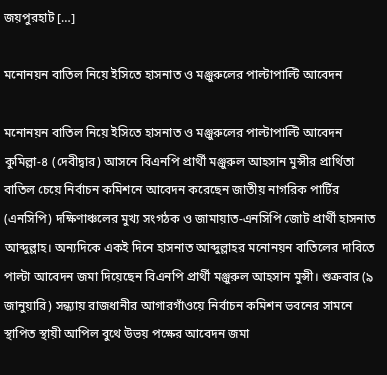জয়পুরহাট […]

মনোনয়ন বাতিল নিয়ে ইসিতে হাসনাত ও মঞ্জুরুলের পাল্টাপাল্টি আবেদন

মনোনয়ন বাতিল নিয়ে ইসিতে হাসনাত ও মঞ্জুরুলের পাল্টাপাল্টি আবেদন কুমিল্লা-৪ (দেবীদ্বার) আসনে বিএনপি প্রার্থী মঞ্জুরুল আহসান মুন্সীর প্রার্থিতা বাতিল চেয়ে নির্বাচন কমিশনে আবেদন করেছেন জাতীয় নাগরিক পার্টির (এনসিপি) দক্ষিণাঞ্চলের মুখ্য সংগঠক ও জামায়াত-এনসিপি জোট প্রার্থী হাসনাত আব্দুল্লাহ। অন্যদিকে একই দিনে হাসনাত আব্দুল্লাহর মনোনয়ন বাতিলের দাবিতে পাল্টা আবেদন জমা দিয়েছেন বিএনপি প্রার্থী মঞ্জুরুল আহসান মুন্সী। শুক্রবার (৯ জানুয়ারি) সন্ধ্যায় রাজধানীর আগারগাঁওয়ে নির্বাচন কমিশন ভবনের সামনে স্থাপিত স্থায়ী আপিল বুথে উভয় পক্ষের আবেদন জমা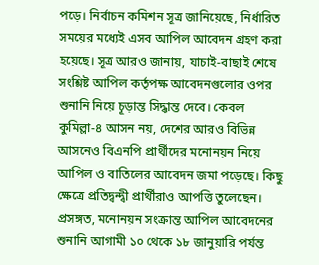পড়ে। নির্বাচন কমিশন সূত্র জানিয়েছে, নির্ধারিত সময়ের মধ্যেই এসব আপিল আবেদন গ্রহণ করা হয়েছে। সূত্র আরও জানায়, যাচাই-বাছাই শেষে সংশ্লিষ্ট আপিল কর্তৃপক্ষ আবেদনগুলোর ওপর শুনানি নিয়ে চূড়ান্ত সিদ্ধান্ত দেবে। কেবল কুমিল্লা-৪ আসন নয়, দেশের আরও বিভিন্ন আসনেও বিএনপি প্রার্থীদের মনোনয়ন নিয়ে আপিল ও বাতিলের আবেদন জমা পড়েছে। কিছু ক্ষেত্রে প্রতিদ্বন্দ্বী প্রার্থীরাও আপত্তি তুলেছেন। প্রসঙ্গত, মনোনয়ন সংক্রান্ত আপিল আবেদনের শুনানি আগামী ১০ থেকে ১৮ জানুয়ারি পর্যন্ত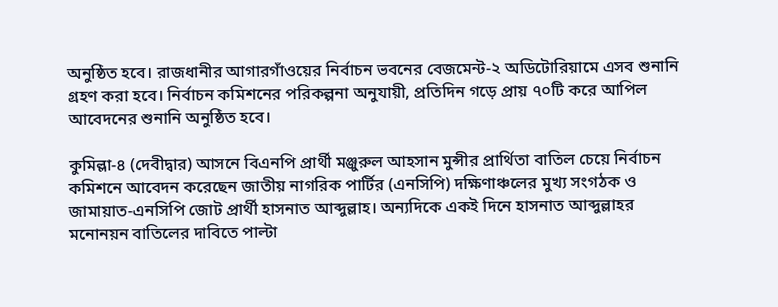অনুষ্ঠিত হবে। রাজধানীর আগারগাঁওয়ের নির্বাচন ভবনের বেজমেন্ট-২ অডিটোরিয়ামে এসব শুনানি গ্রহণ করা হবে। নির্বাচন কমিশনের পরিকল্পনা অনুযায়ী, প্রতিদিন গড়ে প্রায় ৭০টি করে আপিল আবেদনের শুনানি অনুষ্ঠিত হবে।

কুমিল্লা-৪ (দেবীদ্বার) আসনে বিএনপি প্রার্থী মঞ্জুরুল আহসান মুন্সীর প্রার্থিতা বাতিল চেয়ে নির্বাচন কমিশনে আবেদন করেছেন জাতীয় নাগরিক পার্টির (এনসিপি) দক্ষিণাঞ্চলের মুখ্য সংগঠক ও জামায়াত-এনসিপি জোট প্রার্থী হাসনাত আব্দুল্লাহ। অন্যদিকে একই দিনে হাসনাত আব্দুল্লাহর মনোনয়ন বাতিলের দাবিতে পাল্টা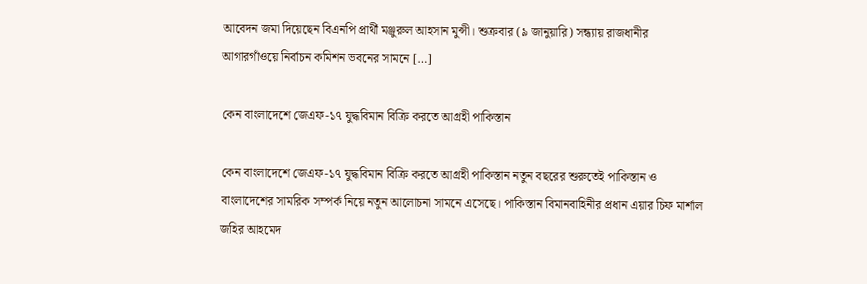আবেদন জমা দিয়েছেন বিএনপি প্রার্থী মঞ্জুরুল আহসান মুন্সী। শুক্রবার (৯ জানুয়ারি) সন্ধ্যায় রাজধানীর আগারগাঁওয়ে নির্বাচন কমিশন ভবনের সামনে […]

কেন বাংলাদেশে জেএফ-১৭ যুদ্ধবিমান বিক্রি করতে আগ্রহী পাকিস্তান

কেন বাংলাদেশে জেএফ-১৭ যুদ্ধবিমান বিক্রি করতে আগ্রহী পাকিস্তান নতুন বছরের শুরুতেই পাকিস্তান ও বাংলাদেশের সামরিক সম্পর্ক নিয়ে নতুন আলোচনা সামনে এসেছে। পাকিস্তান বিমানবাহিনীর প্রধান এয়ার চিফ মার্শাল জহির আহমেদ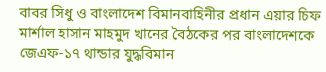বাবর সিধু ও বাংলাদেশ বিমানবাহিনীর প্রধান এয়ার চিফ মার্শাল হাসান মাহমুদ খানের বৈঠকের পর বাংলাদেশকে জেএফ-১৭ থান্ডার যুদ্ধবিমান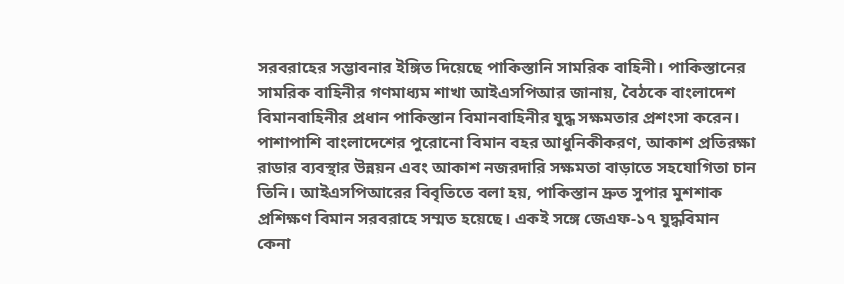সরবরাহের সম্ভাবনার ইঙ্গিত দিয়েছে পাকিস্তানি সামরিক বাহিনী। পাকিস্তানের সামরিক বাহিনীর গণমাধ্যম শাখা আইএসপিআর জানায়, বৈঠকে বাংলাদেশ বিমানবাহিনীর প্রধান পাকিস্তান বিমানবাহিনীর যুদ্ধ সক্ষমতার প্রশংসা করেন। পাশাপাশি বাংলাদেশের পুরোনো বিমান বহর আধুনিকীকরণ, আকাশ প্রতিরক্ষা রাডার ব্যবস্থার উন্নয়ন এবং আকাশ নজরদারি সক্ষমতা বাড়াতে সহযোগিতা চান তিনি। আইএসপিআরের বিবৃতিতে বলা হয়, পাকিস্তান দ্রুত সুপার মুশশাক প্রশিক্ষণ বিমান সরবরাহে সম্মত হয়েছে। একই সঙ্গে জেএফ-১৭ যুদ্ধবিমান কেনা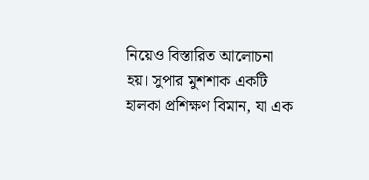নিয়েও বিস্তারিত আলোচনা হয়। সুপার মুশশাক একটি হালকা প্রশিক্ষণ বিমান, যা এক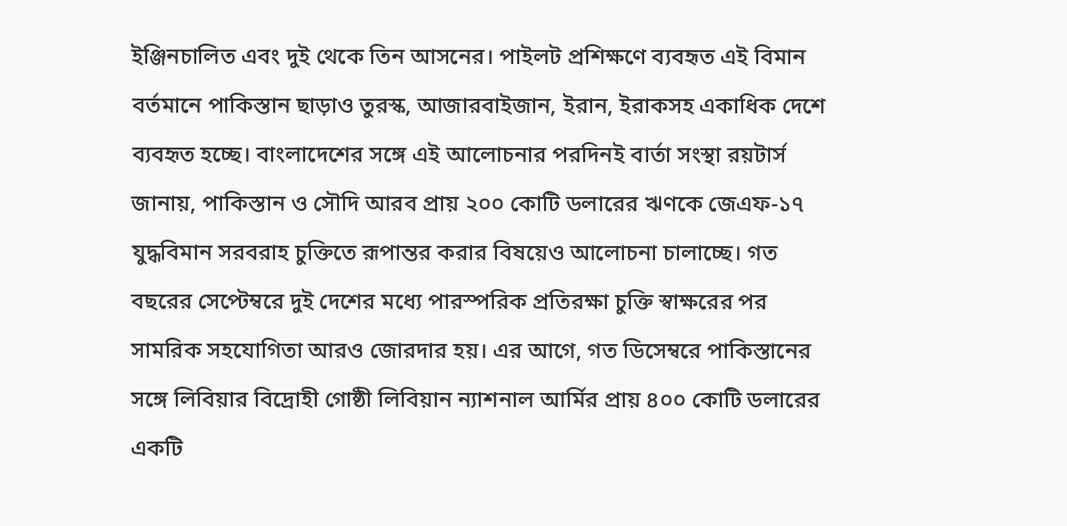ইঞ্জিনচালিত এবং দুই থেকে তিন আসনের। পাইলট প্রশিক্ষণে ব্যবহৃত এই বিমান বর্তমানে পাকিস্তান ছাড়াও তুরস্ক, আজারবাইজান, ইরান, ইরাকসহ একাধিক দেশে ব্যবহৃত হচ্ছে। বাংলাদেশের সঙ্গে এই আলোচনার পরদিনই বার্তা সংস্থা রয়টার্স জানায়, পাকিস্তান ও সৌদি আরব প্রায় ২০০ কোটি ডলারের ঋণকে জেএফ-১৭ যুদ্ধবিমান সরবরাহ চুক্তিতে রূপান্তর করার বিষয়েও আলোচনা চালাচ্ছে। গত বছরের সেপ্টেম্বরে দুই দেশের মধ্যে পারস্পরিক প্রতিরক্ষা চুক্তি স্বাক্ষরের পর সামরিক সহযোগিতা আরও জোরদার হয়। এর আগে, গত ডিসেম্বরে পাকিস্তানের সঙ্গে লিবিয়ার বিদ্রোহী গোষ্ঠী লিবিয়ান ন্যাশনাল আর্মির প্রায় ৪০০ কোটি ডলারের একটি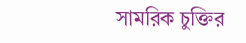সামরিক চুক্তির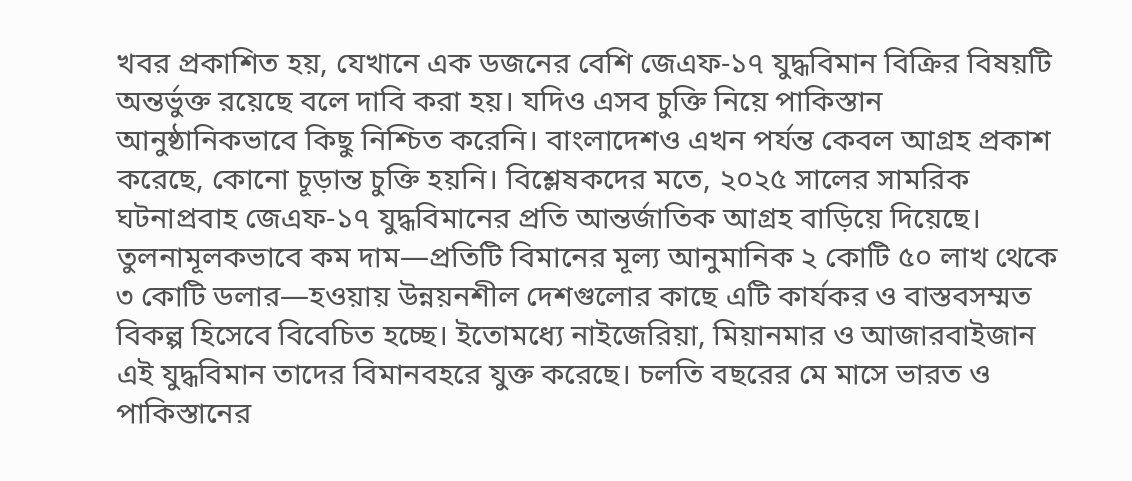খবর প্রকাশিত হয়, যেখানে এক ডজনের বেশি জেএফ-১৭ যুদ্ধবিমান বিক্রির বিষয়টি অন্তর্ভুক্ত রয়েছে বলে দাবি করা হয়। যদিও এসব চুক্তি নিয়ে পাকিস্তান আনুষ্ঠানিকভাবে কিছু নিশ্চিত করেনি। বাংলাদেশও এখন পর্যন্ত কেবল আগ্রহ প্রকাশ করেছে, কোনো চূড়ান্ত চুক্তি হয়নি। বিশ্লেষকদের মতে, ২০২৫ সালের সামরিক ঘটনাপ্রবাহ জেএফ-১৭ যুদ্ধবিমানের প্রতি আন্তর্জাতিক আগ্রহ বাড়িয়ে দিয়েছে। তুলনামূলকভাবে কম দাম—প্রতিটি বিমানের মূল্য আনুমানিক ২ কোটি ৫০ লাখ থেকে ৩ কোটি ডলার—হওয়ায় উন্নয়নশীল দেশগুলোর কাছে এটি কার্যকর ও বাস্তবসম্মত বিকল্প হিসেবে বিবেচিত হচ্ছে। ইতোমধ্যে নাইজেরিয়া, মিয়ানমার ও আজারবাইজান এই যুদ্ধবিমান তাদের বিমানবহরে যুক্ত করেছে। চলতি বছরের মে মাসে ভারত ও পাকিস্তানের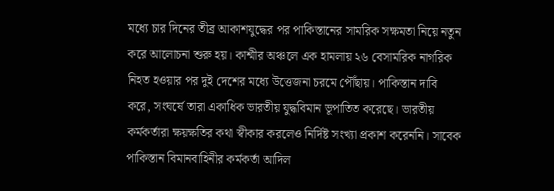মধ্যে চার দিনের তীব্র আকাশযুদ্ধের পর পাকিস্তানের সামরিক সক্ষমতা নিয়ে নতুন করে আলোচনা শুরু হয়। কাশ্মীর অঞ্চলে এক হামলায় ২৬ বেসামরিক নাগরিক নিহত হওয়ার পর দুই দেশের মধ্যে উত্তেজনা চরমে পৌঁছায়। পাকিস্তান দাবি করে, সংঘর্ষে তারা একাধিক ভারতীয় যুদ্ধবিমান ভূপাতিত করেছে। ভারতীয় কর্মকর্তারা ক্ষয়ক্ষতির কথা স্বীকার করলেও নির্দিষ্ট সংখ্যা প্রকাশ করেননি। সাবেক পাকিস্তান বিমানবাহিনীর কর্মকর্তা আদিল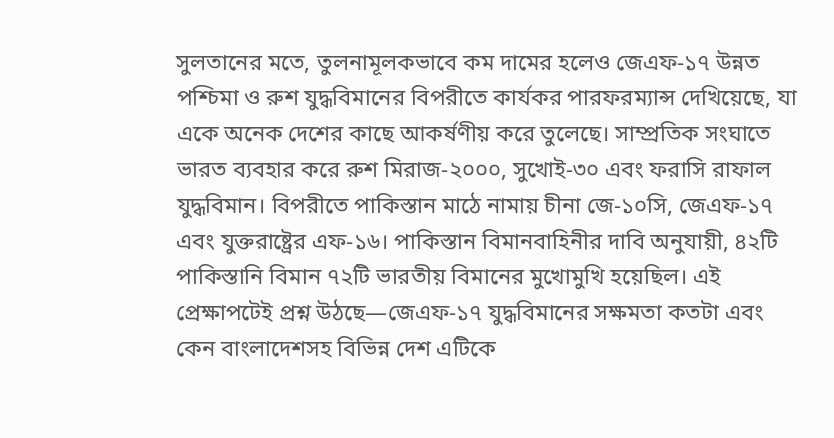সুলতানের মতে, তুলনামূলকভাবে কম দামের হলেও জেএফ-১৭ উন্নত পশ্চিমা ও রুশ যুদ্ধবিমানের বিপরীতে কার্যকর পারফরম্যান্স দেখিয়েছে, যা একে অনেক দেশের কাছে আকর্ষণীয় করে তুলেছে। সাম্প্রতিক সংঘাতে ভারত ব্যবহার করে রুশ মিরাজ-২০০০, সুখোই-৩০ এবং ফরাসি রাফাল যুদ্ধবিমান। বিপরীতে পাকিস্তান মাঠে নামায় চীনা জে-১০সি, জেএফ-১৭ এবং যুক্তরাষ্ট্রের এফ-১৬। পাকিস্তান বিমানবাহিনীর দাবি অনুযায়ী, ৪২টি পাকিস্তানি বিমান ৭২টি ভারতীয় বিমানের মুখোমুখি হয়েছিল। এই প্রেক্ষাপটেই প্রশ্ন উঠছে—জেএফ-১৭ যুদ্ধবিমানের সক্ষমতা কতটা এবং কেন বাংলাদেশসহ বিভিন্ন দেশ এটিকে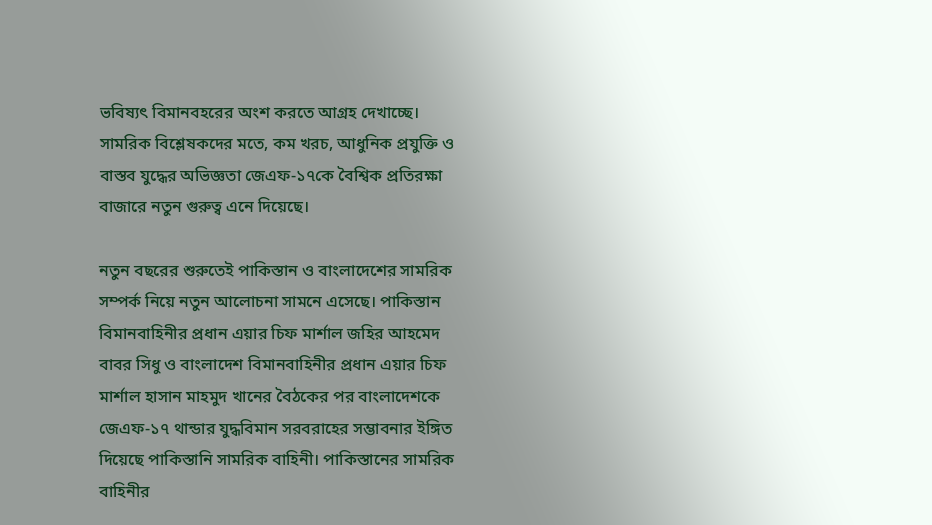ভবিষ্যৎ বিমানবহরের অংশ করতে আগ্রহ দেখাচ্ছে। সামরিক বিশ্লেষকদের মতে, কম খরচ, আধুনিক প্রযুক্তি ও বাস্তব যুদ্ধের অভিজ্ঞতা জেএফ-১৭কে বৈশ্বিক প্রতিরক্ষা বাজারে নতুন গুরুত্ব এনে দিয়েছে।

নতুন বছরের শুরুতেই পাকিস্তান ও বাংলাদেশের সামরিক সম্পর্ক নিয়ে নতুন আলোচনা সামনে এসেছে। পাকিস্তান বিমানবাহিনীর প্রধান এয়ার চিফ মার্শাল জহির আহমেদ বাবর সিধু ও বাংলাদেশ বিমানবাহিনীর প্রধান এয়ার চিফ মার্শাল হাসান মাহমুদ খানের বৈঠকের পর বাংলাদেশকে জেএফ-১৭ থান্ডার যুদ্ধবিমান সরবরাহের সম্ভাবনার ইঙ্গিত দিয়েছে পাকিস্তানি সামরিক বাহিনী। পাকিস্তানের সামরিক বাহিনীর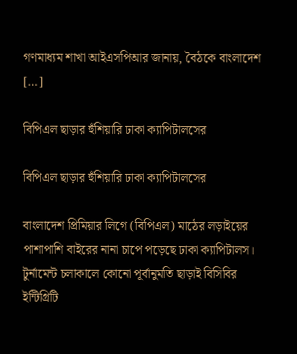গণমাধ্যম শাখা আইএসপিআর জানায়, বৈঠকে বাংলাদেশ […]

বিপিএল ছাড়ার হুঁশিয়ারি ঢাকা ক্যাপিটালসের

বিপিএল ছাড়ার হুঁশিয়ারি ঢাকা ক্যাপিটালসের

বাংলাদেশ প্রিমিয়ার লিগে (বিপিএল) মাঠের লড়াইয়ের পাশাপাশি বাইরের নানা চাপে পড়েছে ঢাকা ক্যাপিটালস। টুর্নামেন্ট চলাকালে কোনো পূর্বানুমতি ছাড়াই বিসিবির ইন্টিগ্রিটি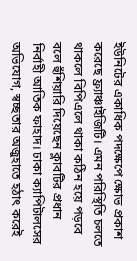ইউনিটের একাধিক পদক্ষেপে ক্ষোভ প্রকাশ করেছে ফ্র্যাঞ্চাইজিটি। এমন পরিস্থিতি চলতে থাকলে বিপিএলে থাকা কঠিন হয়ে পড়বে বলে হুঁশিয়ারি দিয়েছেন ক্লাবটির প্রধান নির্বাহী আতিক ফাহাদ। ঢাকা ক্যাপিটালসের অভিযোগ, স্বচ্ছতার অজুহাতে হঠাৎ করেই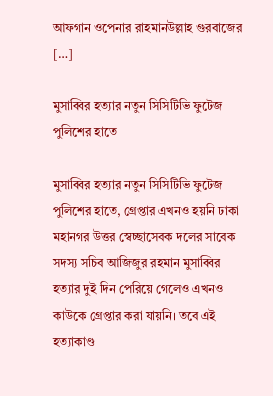আফগান ওপেনার রাহমানউল্লাহ গুরবাজের […]

মুসাব্বির হত্যার নতুন সিসিটিভি ফুটেজ পুলিশের হাতে

মুসাব্বির হত্যার নতুন সিসিটিভি ফুটেজ পুলিশের হাতে, গ্রেপ্তার এখনও হয়নি ঢাকা মহানগর উত্তর স্বেচ্ছাসেবক দলের সাবেক সদস্য সচিব আজিজুর রহমান মুসাব্বির হত্যার দুই দিন পেরিয়ে গেলেও এখনও কাউকে গ্রেপ্তার করা যায়নি। তবে এই হত্যাকাণ্ড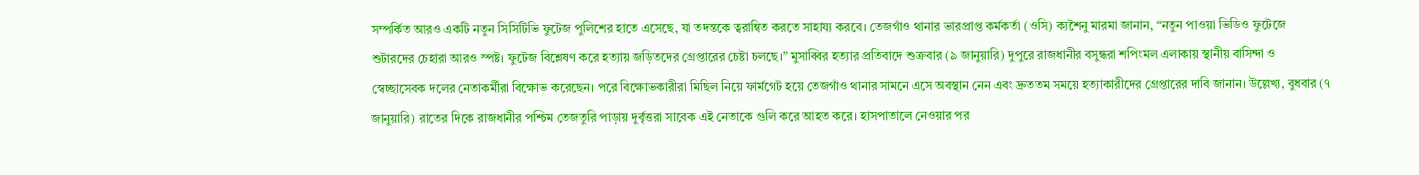সম্পর্কিত আরও একটি নতুন সিসিটিভি ফুটেজ পুলিশের হাতে এসেছে, যা তদন্তকে ত্বরান্বিত করতে সাহায্য করবে। তেজগাঁও থানার ভারপ্রাপ্ত কর্মকর্তা (ওসি) ক্যশৈনু মারমা জানান, “নতুন পাওয়া ভিডিও ফুটেজে শুটারদের চেহারা আরও স্পষ্ট। ফুটেজ বিশ্লেষণ করে হত্যায় জড়িতদের গ্রেপ্তারের চেষ্টা চলছে।” মুসাব্বির হত্যার প্রতিবাদে শুক্রবার (৯ জানুয়ারি) দুপুরে রাজধানীর বসুন্ধরা শপিংমল এলাকায় স্থানীয় বাসিন্দা ও স্বেচ্ছাসেবক দলের নেতাকর্মীরা বিক্ষোভ করেছেন। পরে বিক্ষোভকারীরা মিছিল নিয়ে ফার্মগেট হয়ে তেজগাঁও থানার সামনে এসে অবস্থান নেন এবং দ্রুততম সময়ে হত্যাকারীদের গ্রেপ্তারের দাবি জানান। উল্লেখ্য, বুধবার (৭ জানুয়ারি) রাতের দিকে রাজধানীর পশ্চিম তেজতুরি পাড়ায় দুর্বৃত্তরা সাবেক এই নেতাকে গুলি করে আহত করে। হাসপাতালে নেওয়ার পর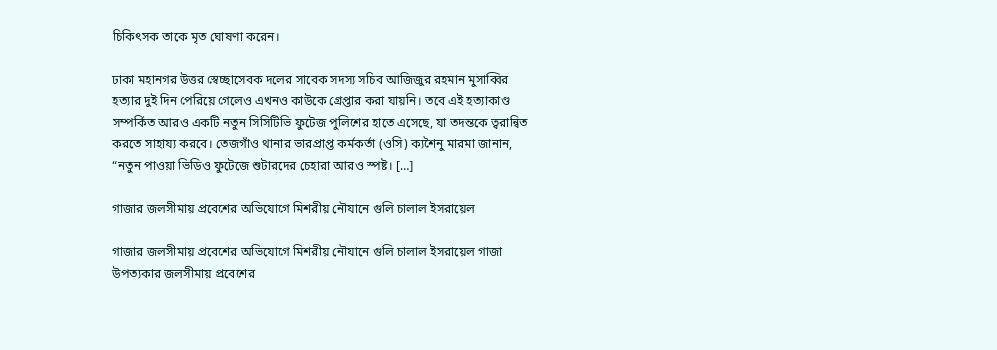চিকিৎসক তাকে মৃত ঘোষণা করেন।

ঢাকা মহানগর উত্তর স্বেচ্ছাসেবক দলের সাবেক সদস্য সচিব আজিজুর রহমান মুসাব্বির হত্যার দুই দিন পেরিয়ে গেলেও এখনও কাউকে গ্রেপ্তার করা যায়নি। তবে এই হত্যাকাণ্ড সম্পর্কিত আরও একটি নতুন সিসিটিভি ফুটেজ পুলিশের হাতে এসেছে, যা তদন্তকে ত্বরান্বিত করতে সাহায্য করবে। তেজগাঁও থানার ভারপ্রাপ্ত কর্মকর্তা (ওসি) ক্যশৈনু মারমা জানান, “নতুন পাওয়া ভিডিও ফুটেজে শুটারদের চেহারা আরও স্পষ্ট। […]

গাজার জলসীমায় প্রবেশের অভিযোগে মিশরীয় নৌযানে গুলি চালাল ইসরায়েল

গাজার জলসীমায় প্রবেশের অভিযোগে মিশরীয় নৌযানে গুলি চালাল ইসরায়েল গাজা উপত্যকার জলসীমায় প্রবেশের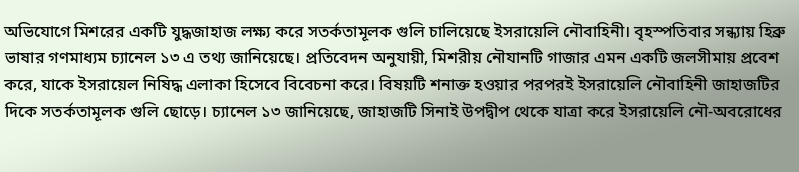অভিযোগে মিশরের একটি যুদ্ধজাহাজ লক্ষ্য করে সতর্কতামূলক গুলি চালিয়েছে ইসরায়েলি নৌবাহিনী। বৃহস্পতিবার সন্ধ্যায় হিব্রু ভাষার গণমাধ্যম চ্যানেল ১৩ এ তথ্য জানিয়েছে। প্রতিবেদন অনুযায়ী, মিশরীয় নৌযানটি গাজার এমন একটি জলসীমায় প্রবেশ করে, যাকে ইসরায়েল নিষিদ্ধ এলাকা হিসেবে বিবেচনা করে। বিষয়টি শনাক্ত হওয়ার পরপরই ইসরায়েলি নৌবাহিনী জাহাজটির দিকে সতর্কতামূলক গুলি ছোড়ে। চ্যানেল ১৩ জানিয়েছে, জাহাজটি সিনাই উপদ্বীপ থেকে যাত্রা করে ইসরায়েলি নৌ-অবরোধের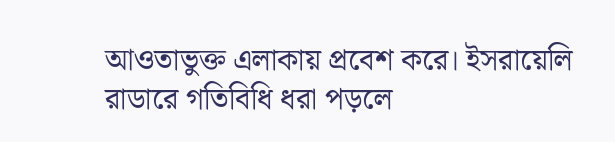আওতাভুক্ত এলাকায় প্রবেশ করে। ইসরায়েলি রাডারে গতিবিধি ধরা পড়লে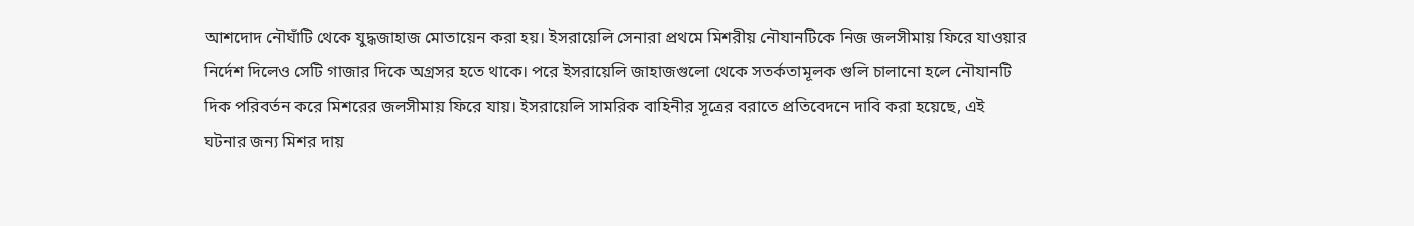আশদোদ নৌঘাঁটি থেকে যুদ্ধজাহাজ মোতায়েন করা হয়। ইসরায়েলি সেনারা প্রথমে মিশরীয় নৌযানটিকে নিজ জলসীমায় ফিরে যাওয়ার নির্দেশ দিলেও সেটি গাজার দিকে অগ্রসর হতে থাকে। পরে ইসরায়েলি জাহাজগুলো থেকে সতর্কতামূলক গুলি চালানো হলে নৌযানটি দিক পরিবর্তন করে মিশরের জলসীমায় ফিরে যায়। ইসরায়েলি সামরিক বাহিনীর সূত্রের বরাতে প্রতিবেদনে দাবি করা হয়েছে, এই ঘটনার জন্য মিশর দায়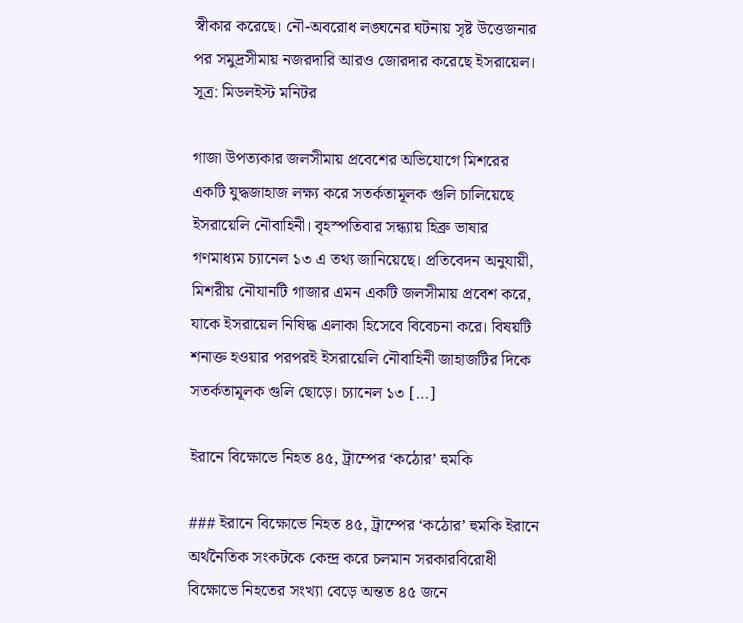স্বীকার করেছে। নৌ-অবরোধ লঙ্ঘনের ঘটনায় সৃষ্ট উত্তেজনার পর সমুদ্রসীমায় নজরদারি আরও জোরদার করেছে ইসরায়েল। সূত্র: মিডলইস্ট মনিটর

গাজা উপত্যকার জলসীমায় প্রবেশের অভিযোগে মিশরের একটি যুদ্ধজাহাজ লক্ষ্য করে সতর্কতামূলক গুলি চালিয়েছে ইসরায়েলি নৌবাহিনী। বৃহস্পতিবার সন্ধ্যায় হিব্রু ভাষার গণমাধ্যম চ্যানেল ১৩ এ তথ্য জানিয়েছে। প্রতিবেদন অনুযায়ী, মিশরীয় নৌযানটি গাজার এমন একটি জলসীমায় প্রবেশ করে, যাকে ইসরায়েল নিষিদ্ধ এলাকা হিসেবে বিবেচনা করে। বিষয়টি শনাক্ত হওয়ার পরপরই ইসরায়েলি নৌবাহিনী জাহাজটির দিকে সতর্কতামূলক গুলি ছোড়ে। চ্যানেল ১৩ […]

ইরানে বিক্ষোভে নিহত ৪৫, ট্রাম্পের ‘কঠোর’ হুমকি

### ইরানে বিক্ষোভে নিহত ৪৫, ট্রাম্পের ‘কঠোর’ হুমকি ইরানে অর্থনৈতিক সংকটকে কেন্দ্র করে চলমান সরকারবিরোধী বিক্ষোভে নিহতের সংখ্যা বেড়ে অন্তত ৪৫ জনে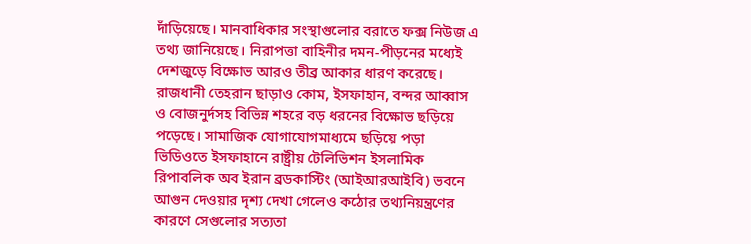দাঁড়িয়েছে। মানবাধিকার সংস্থাগুলোর বরাতে ফক্স নিউজ এ তথ্য জানিয়েছে। নিরাপত্তা বাহিনীর দমন-পীড়নের মধ্যেই দেশজুড়ে বিক্ষোভ আরও তীব্র আকার ধারণ করেছে। রাজধানী তেহরান ছাড়াও কোম, ইসফাহান, বন্দর আব্বাস ও বোজনুর্দসহ বিভিন্ন শহরে বড় ধরনের বিক্ষোভ ছড়িয়ে পড়েছে। সামাজিক যোগাযোগমাধ্যমে ছড়িয়ে পড়া ভিডিওতে ইসফাহানে রাষ্ট্রীয় টেলিভিশন ইসলামিক রিপাবলিক অব ইরান ব্রডকাস্টিং (আইআরআইবি) ভবনে আগুন দেওয়ার দৃশ্য দেখা গেলেও কঠোর তথ্যনিয়ন্ত্রণের কারণে সেগুলোর সত্যতা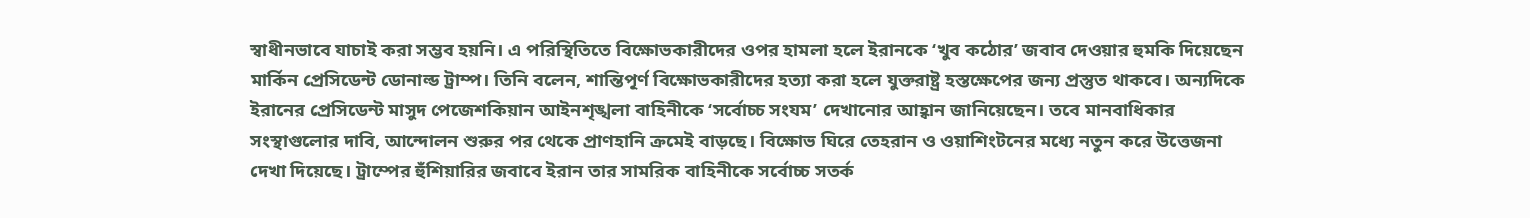স্বাধীনভাবে যাচাই করা সম্ভব হয়নি। এ পরিস্থিতিতে বিক্ষোভকারীদের ওপর হামলা হলে ইরানকে ‘খুব কঠোর’ জবাব দেওয়ার হুমকি দিয়েছেন মার্কিন প্রেসিডেন্ট ডোনাল্ড ট্রাম্প। তিনি বলেন, শান্তিপূর্ণ বিক্ষোভকারীদের হত্যা করা হলে যুক্তরাষ্ট্র হস্তক্ষেপের জন্য প্রস্তুত থাকবে। অন্যদিকে ইরানের প্রেসিডেন্ট মাসুদ পেজেশকিয়ান আইনশৃঙ্খলা বাহিনীকে ‘সর্বোচ্চ সংযম’ দেখানোর আহ্বান জানিয়েছেন। তবে মানবাধিকার সংস্থাগুলোর দাবি, আন্দোলন শুরুর পর থেকে প্রাণহানি ক্রমেই বাড়ছে। বিক্ষোভ ঘিরে তেহরান ও ওয়াশিংটনের মধ্যে নতুন করে উত্তেজনা দেখা দিয়েছে। ট্রাম্পের হুঁশিয়ারির জবাবে ইরান তার সামরিক বাহিনীকে সর্বোচ্চ সতর্ক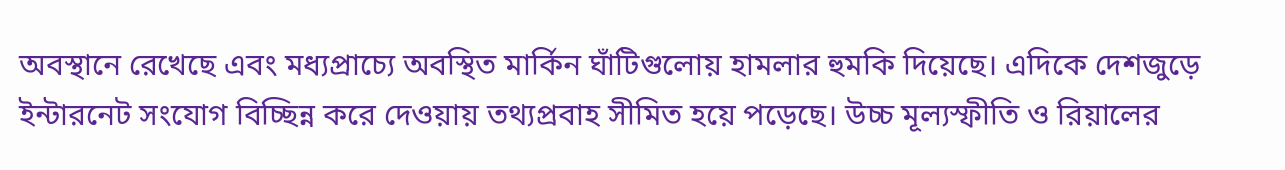অবস্থানে রেখেছে এবং মধ্যপ্রাচ্যে অবস্থিত মার্কিন ঘাঁটিগুলোয় হামলার হুমকি দিয়েছে। এদিকে দেশজুড়ে ইন্টারনেট সংযোগ বিচ্ছিন্ন করে দেওয়ায় তথ্যপ্রবাহ সীমিত হয়ে পড়েছে। উচ্চ মূল্যস্ফীতি ও রিয়ালের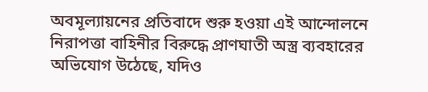অবমূল্যায়নের প্রতিবাদে শুরু হওয়া এই আন্দোলনে নিরাপত্তা বাহিনীর বিরুদ্ধে প্রাণঘাতী অস্ত্র ব্যবহারের অভিযোগ উঠেছে, যদিও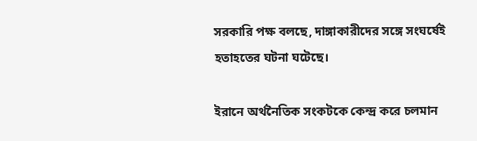সরকারি পক্ষ বলছে, দাঙ্গাকারীদের সঙ্গে সংঘর্ষেই হতাহতের ঘটনা ঘটেছে।

ইরানে অর্থনৈতিক সংকটকে কেন্দ্র করে চলমান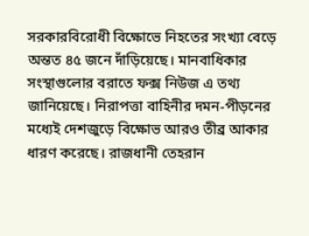সরকারবিরোধী বিক্ষোভে নিহতের সংখ্যা বেড়ে অন্তত ৪৫ জনে দাঁড়িয়েছে। মানবাধিকার সংস্থাগুলোর বরাতে ফক্স নিউজ এ তথ্য জানিয়েছে। নিরাপত্তা বাহিনীর দমন-পীড়নের মধ্যেই দেশজুড়ে বিক্ষোভ আরও তীব্র আকার ধারণ করেছে। রাজধানী তেহরান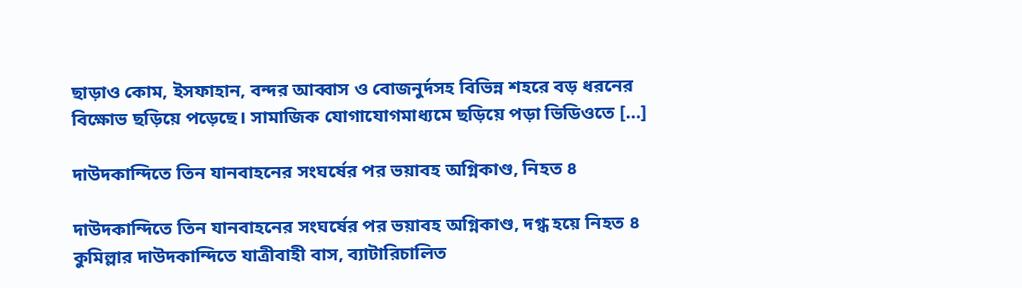ছাড়াও কোম, ইসফাহান, বন্দর আব্বাস ও বোজনুর্দসহ বিভিন্ন শহরে বড় ধরনের বিক্ষোভ ছড়িয়ে পড়েছে। সামাজিক যোগাযোগমাধ্যমে ছড়িয়ে পড়া ভিডিওতে […]

দাউদকান্দিতে তিন যানবাহনের সংঘর্ষের পর ভয়াবহ অগ্নিকাণ্ড, নিহত ৪

দাউদকান্দিতে তিন যানবাহনের সংঘর্ষের পর ভয়াবহ অগ্নিকাণ্ড, দগ্ধ হয়ে নিহত ৪ কুমিল্লার দাউদকান্দিতে যাত্রীবাহী বাস, ব্যাটারিচালিত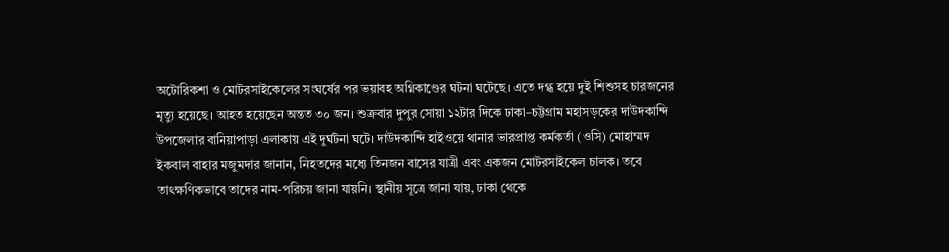অটোরিকশা ও মোটরসাইকেলের সংঘর্ষের পর ভয়াবহ অগ্নিকাণ্ডের ঘটনা ঘটেছে। এতে দগ্ধ হয়ে দুই শিশুসহ চারজনের মৃত্যু হয়েছে। আহত হয়েছেন অন্তত ৩০ জন। শুক্রবার দুপুর সোয়া ১২টার দিকে ঢাকা–চট্টগ্রাম মহাসড়কের দাউদকান্দি উপজেলার বানিয়াপাড়া এলাকায় এই দুর্ঘটনা ঘটে। দাউদকান্দি হাইওয়ে থানার ভারপ্রাপ্ত কর্মকর্তা (ওসি) মোহাম্মদ ইকবাল বাহার মজুমদার জানান, নিহতদের মধ্যে তিনজন বাসের যাত্রী এবং একজন মোটরসাইকেল চালক। তবে তাৎক্ষণিকভাবে তাদের নাম-পরিচয় জানা যায়নি। স্থানীয় সূত্রে জানা যায়, ঢাকা থেকে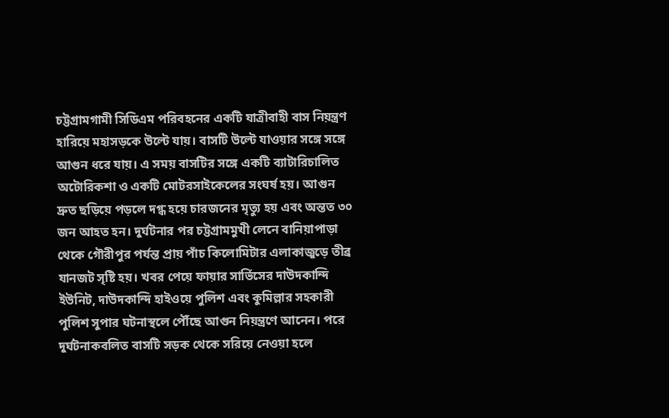চট্টগ্রামগামী সিডিএম পরিবহনের একটি যাত্রীবাহী বাস নিয়ন্ত্রণ হারিয়ে মহাসড়কে উল্টে যায়। বাসটি উল্টে যাওয়ার সঙ্গে সঙ্গে আগুন ধরে যায়। এ সময় বাসটির সঙ্গে একটি ব্যাটারিচালিত অটোরিকশা ও একটি মোটরসাইকেলের সংঘর্ষ হয়। আগুন দ্রুত ছড়িয়ে পড়লে দগ্ধ হয়ে চারজনের মৃত্যু হয় এবং অন্তত ৩০ জন আহত হন। দুর্ঘটনার পর চট্টগ্রামমুখী লেনে বানিয়াপাড়া থেকে গৌরীপুর পর্যন্ত প্রায় পাঁচ কিলোমিটার এলাকাজুড়ে তীব্র যানজট সৃষ্টি হয়। খবর পেয়ে ফায়ার সার্ভিসের দাউদকান্দি ইউনিট, দাউদকান্দি হাইওয়ে পুলিশ এবং কুমিল্লার সহকারী পুলিশ সুপার ঘটনাস্থলে পৌঁছে আগুন নিয়ন্ত্রণে আনেন। পরে দুর্ঘটনাকবলিত বাসটি সড়ক থেকে সরিয়ে নেওয়া হলে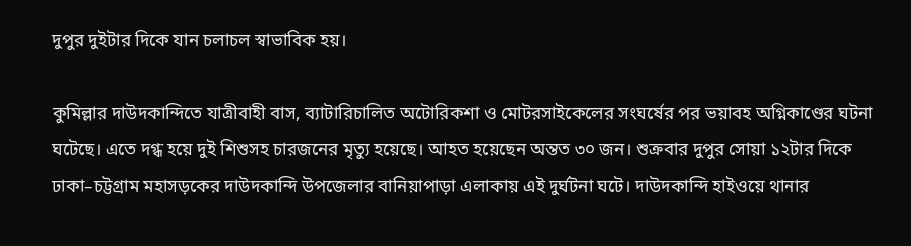দুপুর দুইটার দিকে যান চলাচল স্বাভাবিক হয়।

কুমিল্লার দাউদকান্দিতে যাত্রীবাহী বাস, ব্যাটারিচালিত অটোরিকশা ও মোটরসাইকেলের সংঘর্ষের পর ভয়াবহ অগ্নিকাণ্ডের ঘটনা ঘটেছে। এতে দগ্ধ হয়ে দুই শিশুসহ চারজনের মৃত্যু হয়েছে। আহত হয়েছেন অন্তত ৩০ জন। শুক্রবার দুপুর সোয়া ১২টার দিকে ঢাকা–চট্টগ্রাম মহাসড়কের দাউদকান্দি উপজেলার বানিয়াপাড়া এলাকায় এই দুর্ঘটনা ঘটে। দাউদকান্দি হাইওয়ে থানার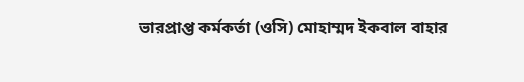ভারপ্রাপ্ত কর্মকর্তা (ওসি) মোহাম্মদ ইকবাল বাহার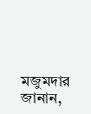মজুমদার জানান,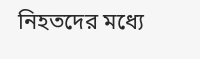নিহতদের মধ্যে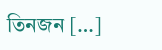তিনজন […]